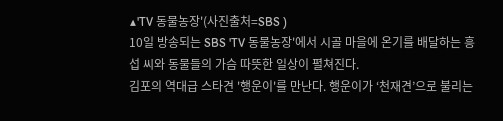▲'TV 동물농장'(사진출처=SBS )
10일 방송되는 SBS 'TV 동물농장'에서 시골 마을에 온기를 배달하는 흥섭 씨와 동물들의 가슴 따뜻한 일상이 펼쳐진다.
김포의 역대급 스타견 '행운이'를 만난다. 행운이가 ‘천재견’으로 불리는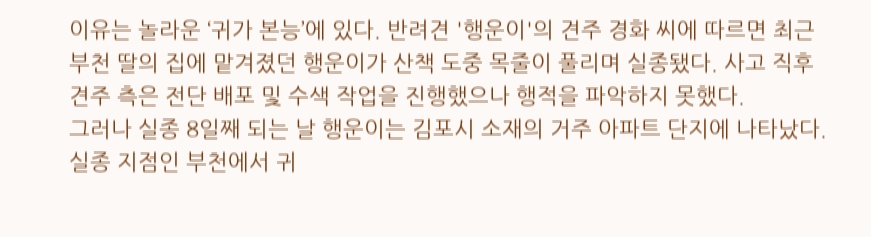이유는 놀라운 ‘귀가 본능’에 있다. 반려견 '행운이'의 견주 경화 씨에 따르면 최근 부천 딸의 집에 맡겨졌던 행운이가 산책 도중 목줄이 풀리며 실종됐다. 사고 직후 견주 측은 전단 배포 및 수색 작업을 진행했으나 행적을 파악하지 못했다.
그러나 실종 8일째 되는 날 행운이는 김포시 소재의 거주 아파트 단지에 나타났다. 실종 지점인 부천에서 귀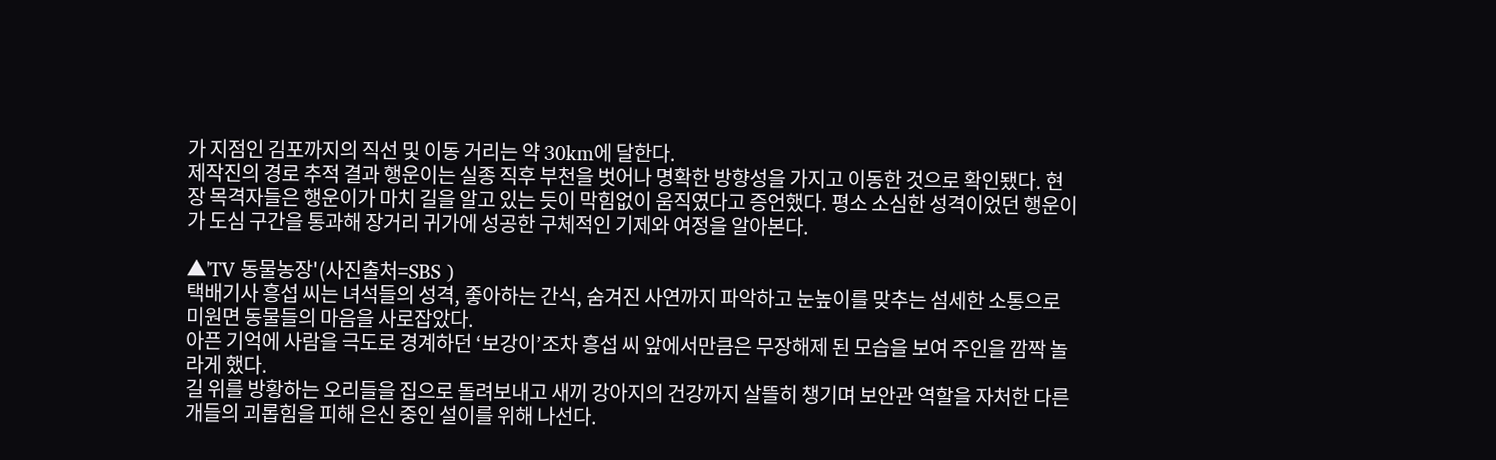가 지점인 김포까지의 직선 및 이동 거리는 약 30km에 달한다.
제작진의 경로 추적 결과 행운이는 실종 직후 부천을 벗어나 명확한 방향성을 가지고 이동한 것으로 확인됐다. 현장 목격자들은 행운이가 마치 길을 알고 있는 듯이 막힘없이 움직였다고 증언했다. 평소 소심한 성격이었던 행운이가 도심 구간을 통과해 장거리 귀가에 성공한 구체적인 기제와 여정을 알아본다.

▲'TV 동물농장'(사진출처=SBS )
택배기사 흥섭 씨는 녀석들의 성격, 좋아하는 간식, 숨겨진 사연까지 파악하고 눈높이를 맞추는 섬세한 소통으로 미원면 동물들의 마음을 사로잡았다.
아픈 기억에 사람을 극도로 경계하던 ‘보강이’조차 흥섭 씨 앞에서만큼은 무장해제 된 모습을 보여 주인을 깜짝 놀라게 했다.
길 위를 방황하는 오리들을 집으로 돌려보내고 새끼 강아지의 건강까지 살뜰히 챙기며 보안관 역할을 자처한 다른 개들의 괴롭힘을 피해 은신 중인 설이를 위해 나선다.